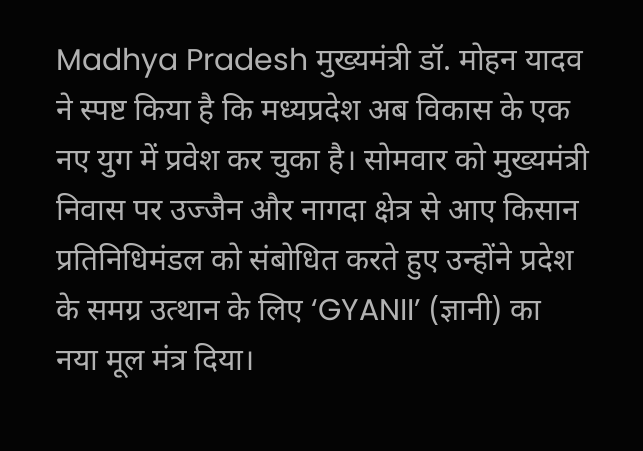Madhya Pradesh मुख्यमंत्री डॉ. मोहन यादव ने स्पष्ट किया है कि मध्यप्रदेश अब विकास के एक नए युग में प्रवेश कर चुका है। सोमवार को मुख्यमंत्री निवास पर उज्जैन और नागदा क्षेत्र से आए किसान प्रतिनिधिमंडल को संबोधित करते हुए उन्होंने प्रदेश के समग्र उत्थान के लिए ‘GYANII’ (ज्ञानी) का नया मूल मंत्र दिया।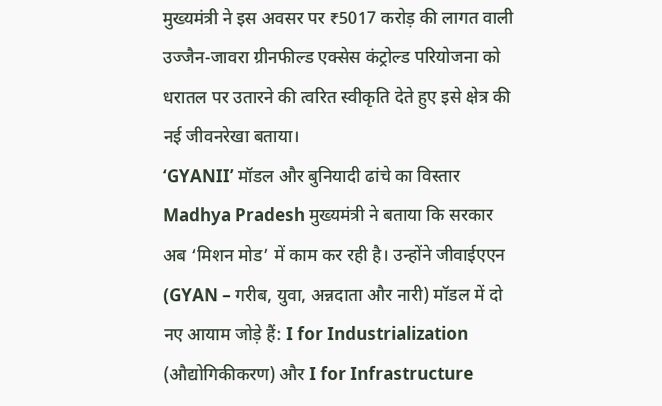मुख्यमंत्री ने इस अवसर पर ₹5017 करोड़ की लागत वाली उज्जैन-जावरा ग्रीनफील्ड एक्सेस कंट्रोल्ड परियोजना को धरातल पर उतारने की त्वरित स्वीकृति देते हुए इसे क्षेत्र की नई जीवनरेखा बताया।
‘GYANII’ मॉडल और बुनियादी ढांचे का विस्तार
Madhya Pradesh मुख्यमंत्री ने बताया कि सरकार अब ‘मिशन मोड’ में काम कर रही है। उन्होंने जीवाईएएन (GYAN – गरीब, युवा, अन्नदाता और नारी) मॉडल में दो नए आयाम जोड़े हैं: I for Industrialization (औद्योगिकीकरण) और I for Infrastructure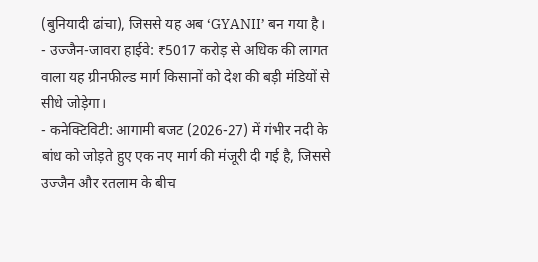(बुनियादी ढांचा), जिससे यह अब ‘GYANII’ बन गया है।
- उज्जैन-जावरा हाईवे: ₹5017 करोड़ से अधिक की लागत वाला यह ग्रीनफील्ड मार्ग किसानों को देश की बड़ी मंडियों से सीधे जोड़ेगा।
- कनेक्टिविटी: आगामी बजट (2026-27) में गंभीर नदी के बांध को जोड़ते हुए एक नए मार्ग की मंजूरी दी गई है, जिससे उज्जैन और रतलाम के बीच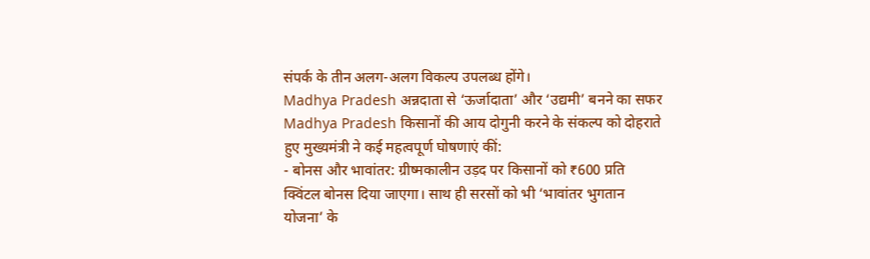संपर्क के तीन अलग-अलग विकल्प उपलब्ध होंगे।
Madhya Pradesh अन्नदाता से ‘ऊर्जादाता’ और ‘उद्यमी’ बनने का सफर
Madhya Pradesh किसानों की आय दोगुनी करने के संकल्प को दोहराते हुए मुख्यमंत्री ने कई महत्वपूर्ण घोषणाएं कीं:
- बोनस और भावांतर: ग्रीष्मकालीन उड़द पर किसानों को ₹600 प्रति क्विंटल बोनस दिया जाएगा। साथ ही सरसों को भी ‘भावांतर भुगतान योजना’ के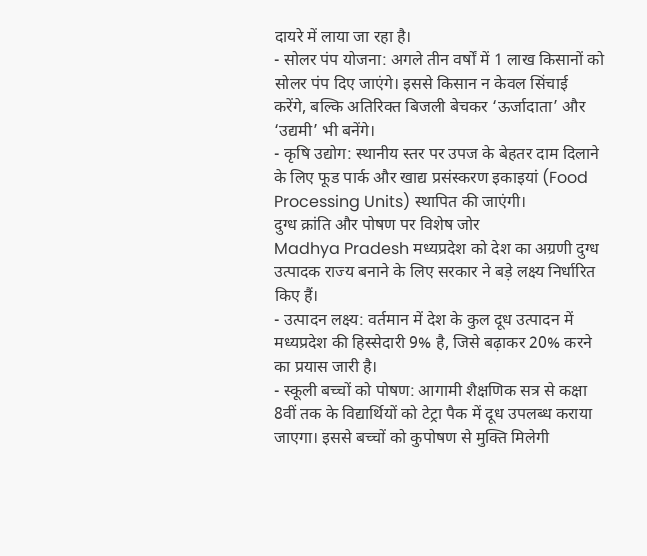दायरे में लाया जा रहा है।
- सोलर पंप योजना: अगले तीन वर्षों में 1 लाख किसानों को सोलर पंप दिए जाएंगे। इससे किसान न केवल सिंचाई करेंगे, बल्कि अतिरिक्त बिजली बेचकर ‘ऊर्जादाता’ और ‘उद्यमी’ भी बनेंगे।
- कृषि उद्योग: स्थानीय स्तर पर उपज के बेहतर दाम दिलाने के लिए फूड पार्क और खाद्य प्रसंस्करण इकाइयां (Food Processing Units) स्थापित की जाएंगी।
दुग्ध क्रांति और पोषण पर विशेष जोर
Madhya Pradesh मध्यप्रदेश को देश का अग्रणी दुग्ध उत्पादक राज्य बनाने के लिए सरकार ने बड़े लक्ष्य निर्धारित किए हैं।
- उत्पादन लक्ष्य: वर्तमान में देश के कुल दूध उत्पादन में मध्यप्रदेश की हिस्सेदारी 9% है, जिसे बढ़ाकर 20% करने का प्रयास जारी है।
- स्कूली बच्चों को पोषण: आगामी शैक्षणिक सत्र से कक्षा 8वीं तक के विद्यार्थियों को टेट्रा पैक में दूध उपलब्ध कराया जाएगा। इससे बच्चों को कुपोषण से मुक्ति मिलेगी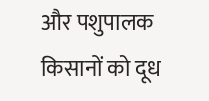और पशुपालक किसानों को दूध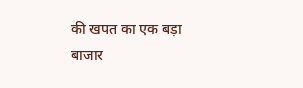की खपत का एक बड़ा बाजार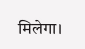मिलेगा।